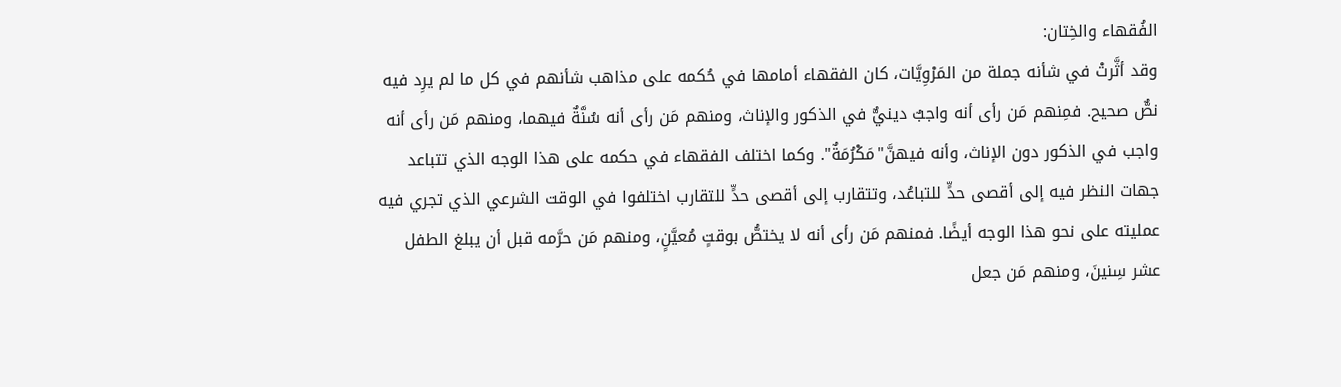الفُقهاء والخِتان:
وقد أثَّرتْ في شأنه جملة من المَرْوِيَّات، كان الفقهاء أمامها في حُكمه على مذاهب شأنهم في كل ما لم يرِد فيه نصٌّ صحيح. فمِنهم مَن رأى أنه واجبٌ دينيٌّ في الذكور والإناث، ومنهم مَن رأى أنه سُنَّةٌ فيهما، ومنهم مَن رأى أنه واجب في الذكور دون الإناث، وأنه فيهنَّ"مَكْرُمَةٌ". وكما اختلف الفقهاء في حكمه على هذا الوجه الذي تتباعد جهات النظر فيه إلى أقصى حدٍّ للتباعُد، وتتقارب إلى أقصى حدٍّ للتقارب اختلفوا في الوقت الشرعي الذي تجري فيه عمليته على نحو هذا الوجه أيضًا. فمنهم مَن رأى أنه لا يختصُّ بوقتٍ مُعيَّنٍ، ومنهم مَن حرَّمه قبل أن يبلغ الطفل عشر سِنينَ، ومنهم مَن جعل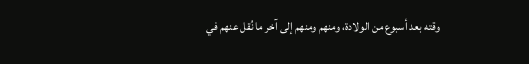وقته بعد أسبوع من الولادة، ومنهم ومنهم إلى آخر ما نُقل عنهم في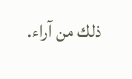ذلك من آراء.